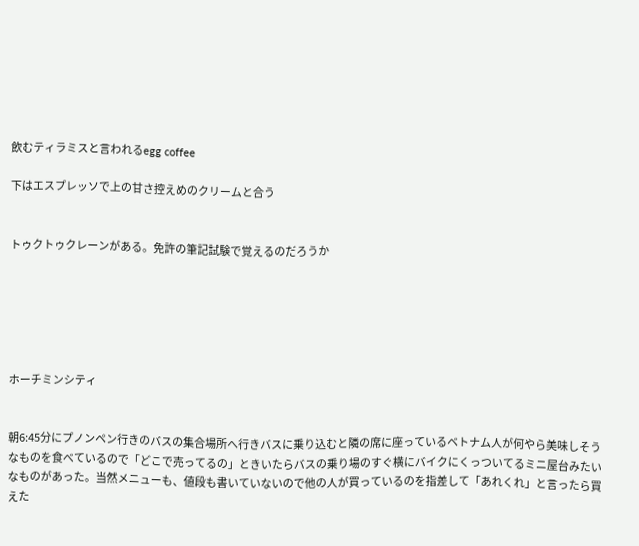飲むティラミスと言われるegg coffee

下はエスプレッソで上の甘さ控えめのクリームと合う


トゥクトゥクレーンがある。免許の筆記試験で覚えるのだろうか






ホーチミンシティ


朝6:45分にプノンペン行きのバスの集合場所へ行きバスに乗り込むと隣の席に座っているベトナム人が何やら美味しそうなものを食べているので「どこで売ってるの」ときいたらバスの乗り場のすぐ横にバイクにくっついてるミニ屋台みたいなものがあった。当然メニューも、値段も書いていないので他の人が買っているのを指差して「あれくれ」と言ったら買えた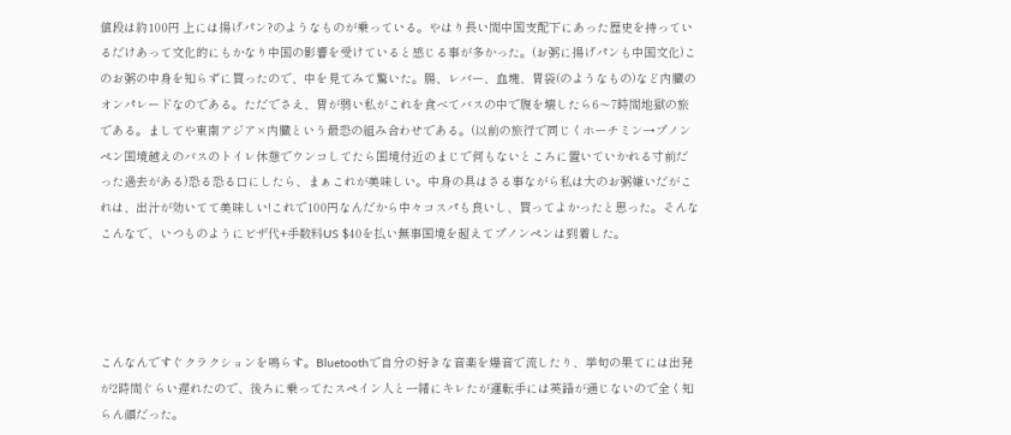値段は約100円 上には揚げパン?のようなものが乗っている。やはり長い間中国支配下にあった歴史を持っているだけあって文化的にもかなり中国の影響を受けていると感じる事が多かった。(お粥に揚げパンも中国文化)このお粥の中身を知らずに買ったので、中を見てみて驚いた。腸、レバー、血塊、胃袋(のようなもの)など内臓のオンパレードなのである。ただでさえ、胃が弱い私がこれを食べてバスの中で腹を壊したら6〜7時間地獄の旅である。ましてや東南アジア×内臓という最恐の組み合わせである。(以前の旅行で同じくホーチミン→プノンペン国境越えのバスのトイレ休憩でウンコしてたら国境付近のまじで何もないところに置いていかれる寸前だった過去がある)恐る恐る口にしたら、まぁこれが美味しい。中身の具はさる事ながら私は大のお粥嫌いだがこれは、出汁が効いてて美味しい!これで100円なんだから中々コスパも良いし、買ってよかったと思った。そんなこんなで、いつものようにビザ代+手数料US $40を払い無事国境を超えてプノンペンは到着した。




こんなんですぐクラクションを鳴らす。Bluetoothで自分の好きな音楽を爆音で流したり、挙句の果てには出発が2時間ぐらい遅れたので、後ろに乗ってたスペイン人と一緒にキレたが運転手には英語が通じないので全く知らん顔だった。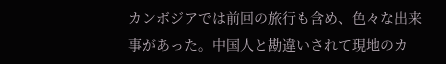カンボジアでは前回の旅行も含め、色々な出来事があった。中国人と勘違いされて現地のカ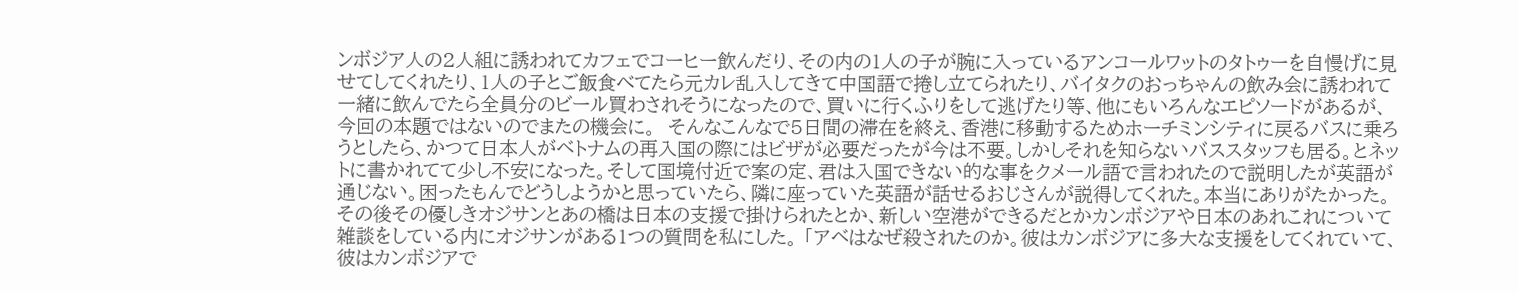ンボジア人の2人組に誘われてカフェでコーヒー飲んだり、その内の1人の子が腕に入っているアンコールワットのタトゥーを自慢げに見せてしてくれたり、1人の子とご飯食べてたら元カレ乱入してきて中国語で捲し立てられたり、バイタクのおっちゃんの飲み会に誘われて一緒に飲んでたら全員分のビール買わされそうになったので、買いに行くふりをして逃げたり等、他にもいろんなエピソードがあるが、今回の本題ではないのでまたの機会に。  そんなこんなで5日間の滞在を終え、香港に移動するためホーチミンシティに戻るバスに乗ろうとしたら、かつて日本人がベトナムの再入国の際にはビザが必要だったが今は不要。しかしそれを知らないバススタッフも居る。とネットに書かれてて少し不安になった。そして国境付近で案の定、君は入国できない的な事をクメール語で言われたので説明したが英語が通じない。困ったもんでどうしようかと思っていたら、隣に座っていた英語が話せるおじさんが説得してくれた。本当にありがたかった。その後その優しきオジサンとあの橋は日本の支援で掛けられたとか、新しい空港ができるだとかカンボジアや日本のあれこれについて雑談をしている内にオジサンがある1つの質問を私にした。 「アベはなぜ殺されたのか。彼はカンボジアに多大な支援をしてくれていて、彼はカンボジアで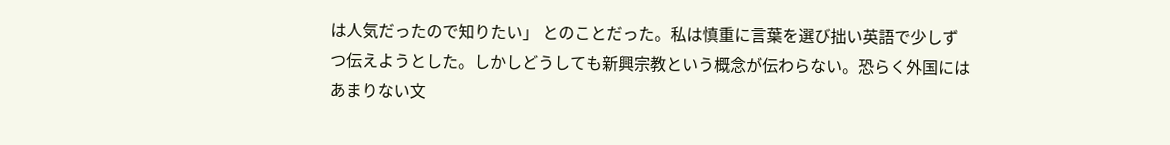は人気だったので知りたい」 とのことだった。私は慎重に言葉を選び拙い英語で少しずつ伝えようとした。しかしどうしても新興宗教という概念が伝わらない。恐らく外国にはあまりない文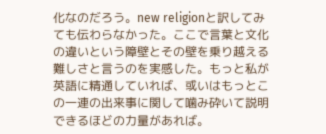化なのだろう。new religionと訳してみても伝わらなかった。ここで言葉と文化の違いという障壁とその壁を乗り越える難しさと言うのを実感した。もっと私が英語に精通していれば、或いはもっとこの一連の出来事に関して噛み砕いて説明できるほどの力量があれば。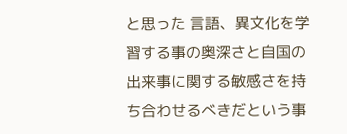と思った 言語、異文化を学習する事の奥深さと自国の出来事に関する敏感さを持ち合わせるべきだという事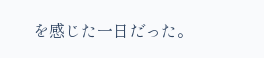を感じた一日だった。